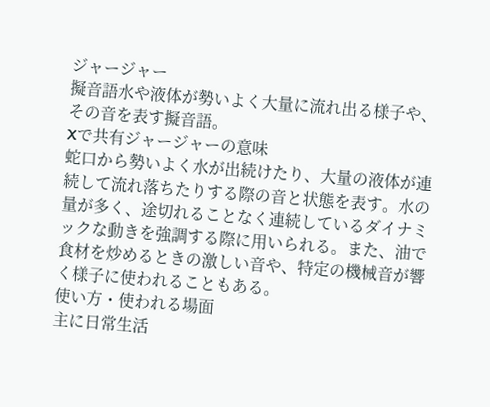ジャージャー
擬音語水や液体が勢いよく大量に流れ出る様子や、その音を表す擬音語。
Xで共有ジャージャーの意味
蛇口から勢いよく水が出続けたり、大量の液体が連続して流れ落ちたりする際の音と状態を表す。水の量が多く、途切れることなく連続しているダイナミックな動きを強調する際に用いられる。また、油で食材を炒めるときの激しい音や、特定の機械音が響く様子に使われることもある。
使い方・使われる場面
主に日常生活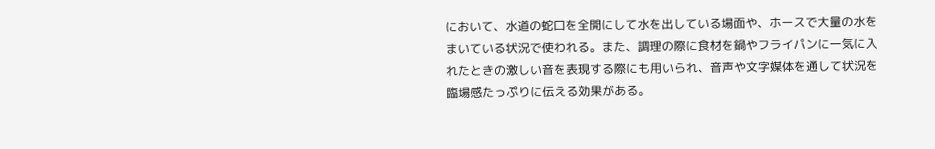において、水道の蛇口を全開にして水を出している場面や、ホースで大量の水をまいている状況で使われる。また、調理の際に食材を鍋やフライパンに一気に入れたときの激しい音を表現する際にも用いられ、音声や文字媒体を通して状況を臨場感たっぷりに伝える効果がある。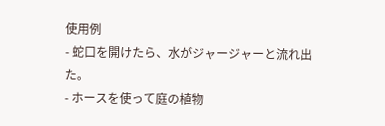使用例
- 蛇口を開けたら、水がジャージャーと流れ出た。
- ホースを使って庭の植物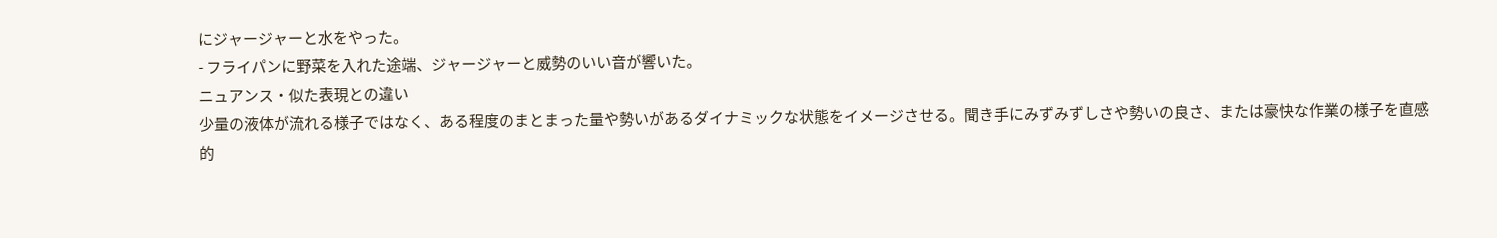にジャージャーと水をやった。
- フライパンに野菜を入れた途端、ジャージャーと威勢のいい音が響いた。
ニュアンス・似た表現との違い
少量の液体が流れる様子ではなく、ある程度のまとまった量や勢いがあるダイナミックな状態をイメージさせる。聞き手にみずみずしさや勢いの良さ、または豪快な作業の様子を直感的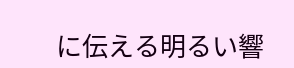に伝える明るい響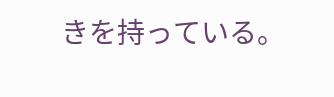きを持っている。